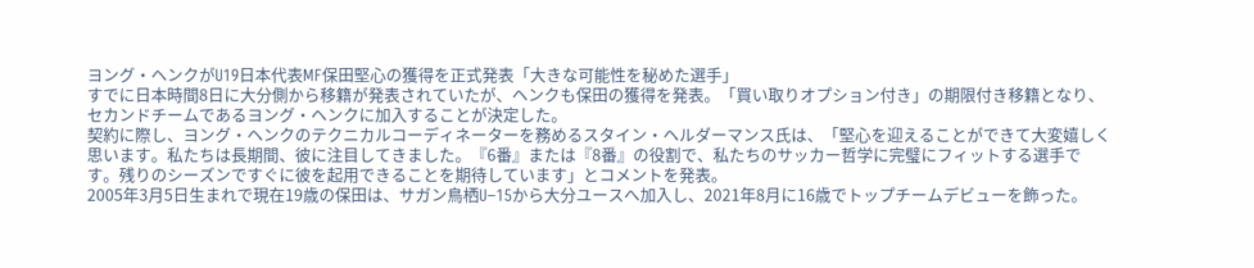ヨング・ヘンクがU19日本代表MF保田堅心の獲得を正式発表「大きな可能性を秘めた選手」
すでに日本時間8日に大分側から移籍が発表されていたが、ヘンクも保田の獲得を発表。「買い取りオプション付き」の期限付き移籍となり、セカンドチームであるヨング・ヘンクに加入することが決定した。
契約に際し、ヨング・ヘンクのテクニカルコーディネーターを務めるスタイン・ヘルダーマンス氏は、「堅心を迎えることができて大変嬉しく思います。私たちは長期間、彼に注目してきました。『6番』または『8番』の役割で、私たちのサッカー哲学に完璧にフィットする選手です。残りのシーズンですぐに彼を起用できることを期待しています」とコメントを発表。
2005年3月5日生まれで現在19歳の保田は、サガン鳥栖U−15から大分ユースへ加入し、2021年8月に16歳でトップチームデビューを飾った。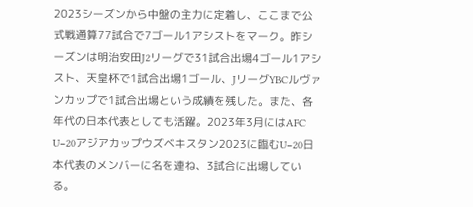2023シーズンから中盤の主力に定着し、ここまで公式戦通算77試合で7ゴール1アシストをマーク。昨シーズンは明治安田J2リーグで31試合出場4ゴール1アシスト、天皇杯で1試合出場1ゴール、JリーグYBCルヴァンカップで1試合出場という成績を残した。また、各年代の日本代表としても活躍。2023年3月にはAFC U−20アジアカップウズベキスタン2023に臨むU−20日本代表のメンバーに名を連ね、3試合に出場している。